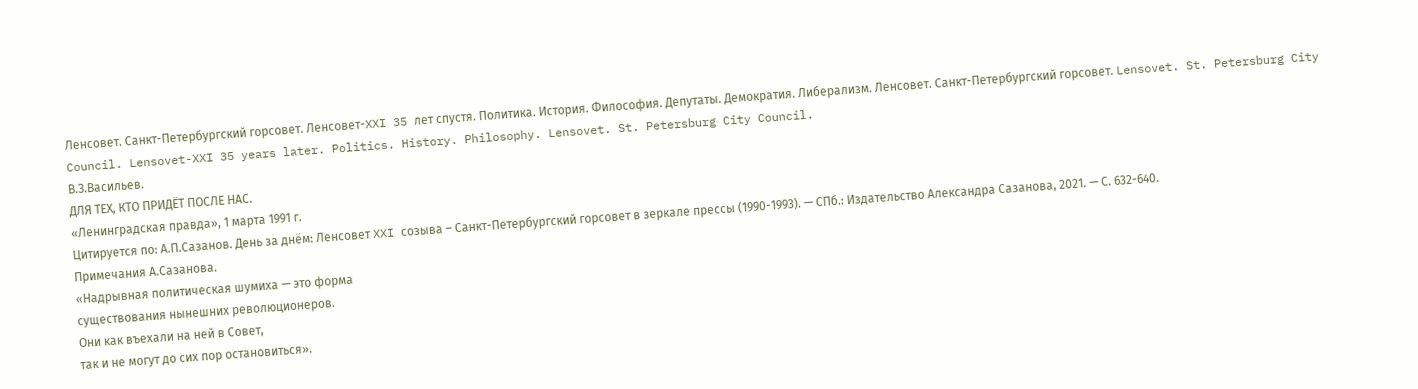Ленсовет. Санкт-Петербургский горсовет. Ленсовет-XXI 35 лет спустя. Политика. История. Философия. Депутаты. Демократия. Либерализм. Ленсовет. Санкт-Петербургский горсовет. Lensovet. St. Petersburg City Council. Lensovet-XXI 35 years later. Politics. History. Philosophy. Lensovet. St. Petersburg City Council.
В.З.Васильев.
ДЛЯ ТЕХ, КТО ПРИДЁТ ПОСЛЕ НАС.
«Ленинградская правда», 1 марта 1991 г.
Цитируется по: А.П.Сазанов. День за днём: Ленсовет XXI созыва – Санкт-Петербургский горсовет в зеркале прессы (1990-1993). — СПб.: Издательство Александра Сазанова, 2021. — С. 632-640.
Примечания А.Сазанова.
«Надрывная политическая шумиха — это форма
существования нынешних революционеров.
Они как въехали на ней в Совет,
так и не могут до сих пор остановиться».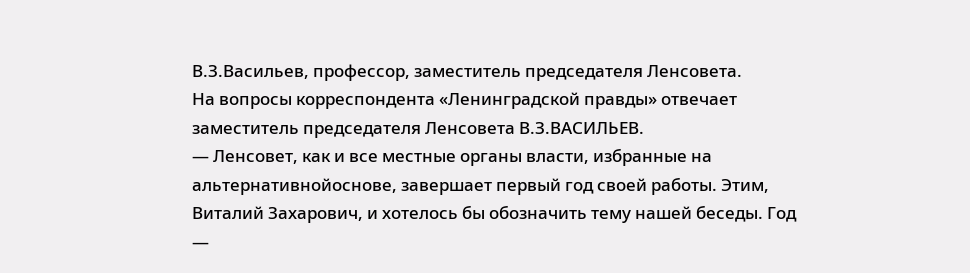В.З.Васильев, профессор, заместитель председателя Ленсовета.
На вопросы корреспондента «Ленинградской правды» отвечает заместитель председателя Ленсовета В.З.ВАСИЛЬЕВ.
— Ленсовет, как и все местные органы власти, избранные на альтернативнойоснове, завершает первый год своей работы. Этим, Виталий Захарович, и хотелось бы обозначить тему нашей беседы. Год —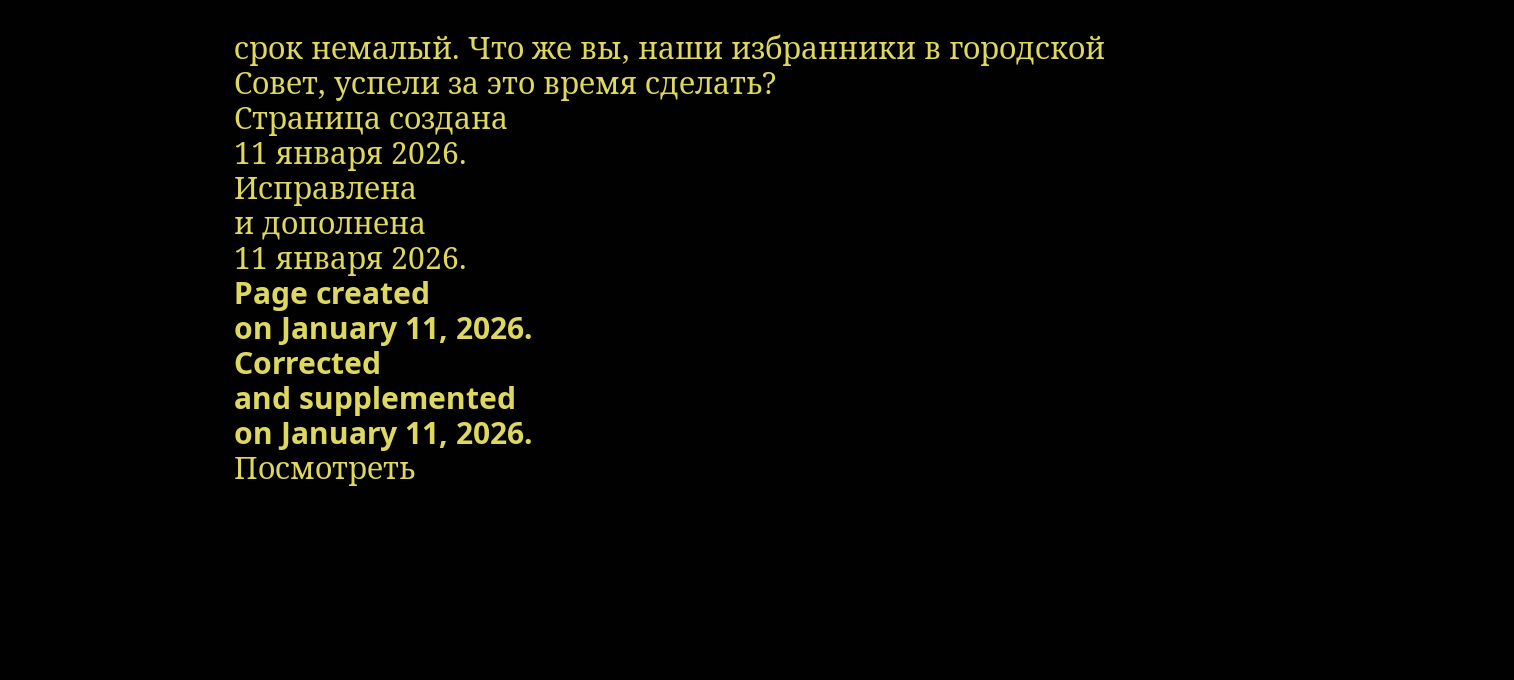срок немалый. Что же вы, наши избранники в городской Совет, успели за это время сделать?
Страница создана
11 января 2026.
Исправлена
и дополнена
11 января 2026.
Page created
on January 11, 2026.
Corrected
and supplemented
on January 11, 2026.
Посмотреть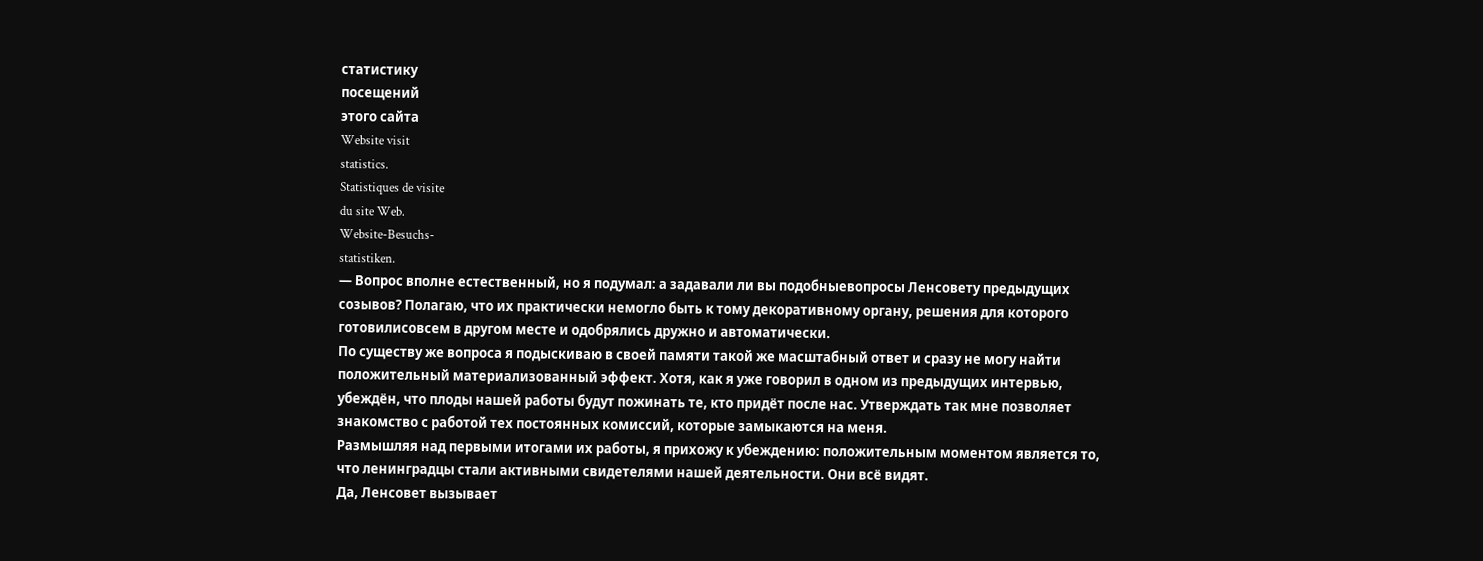статистику
посещений
этого сайта
Website visit
statistics.
Statistiques de visite
du site Web.
Website-Besuchs-
statistiken.
— Вопрос вполне естественный, но я подумал: а задавали ли вы подобныевопросы Ленсовету предыдущих созывов? Полагаю, что их практически немогло быть к тому декоративному органу, решения для которого готовилисовсем в другом месте и одобрялись дружно и автоматически.
По существу же вопроса я подыскиваю в своей памяти такой же масштабный ответ и сразу не могу найти положительный материализованный эффект. Хотя, как я уже говорил в одном из предыдущих интервью, убеждён, что плоды нашей работы будут пожинать те, кто придёт после нас. Утверждать так мне позволяет знакомство с работой тех постоянных комиссий, которые замыкаются на меня.
Размышляя над первыми итогами их работы, я прихожу к убеждению: положительным моментом является то, что ленинградцы стали активными свидетелями нашей деятельности. Они всё видят.
Да, Ленсовет вызывает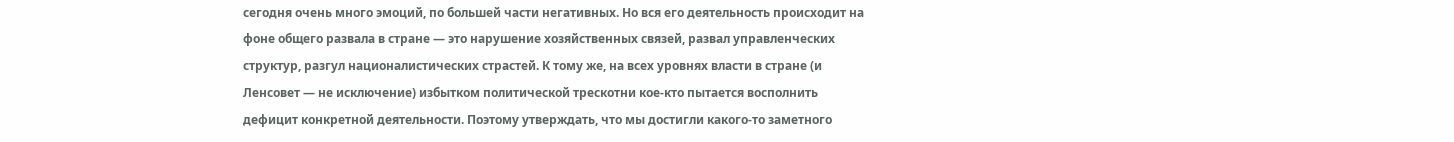сегодня очень много эмоций, по большей части негативных. Но вся его деятельность происходит на фоне общего развала в стране — это нарушение хозяйственных связей, развал управленческих структур, разгул националистических страстей. К тому же, на всех уровнях власти в стране (и Ленсовет — не исключение) избытком политической трескотни кое-кто пытается восполнить дефицит конкретной деятельности. Поэтому утверждать, что мы достигли какого-то заметного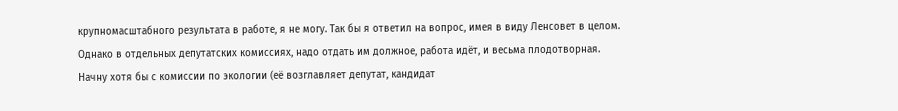крупномасштабного результата в работе, я не могу. Так бы я ответил на вопрос, имея в виду Ленсовет в целом.
Однако в отдельных депутатских комиссиях, надо отдать им должное, работа идёт, и весьма плодотворная.
Начну хотя бы с комиссии по экологии (её возглавляет депутат, кандидат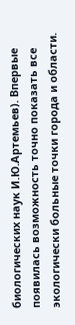биологических наук И.Ю.Артемьев). Впервые появилась возможность точно показать все экологически больные точки города и области.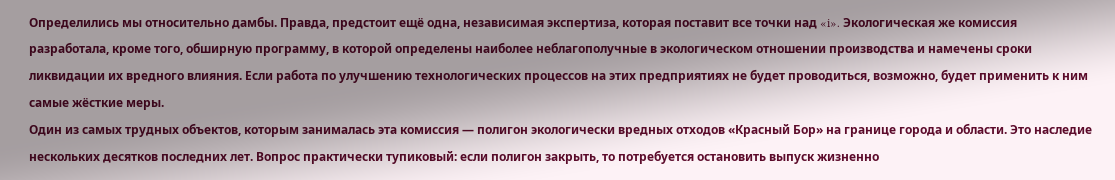Определились мы относительно дамбы. Правда, предстоит ещё одна, независимая экспертиза, которая поставит все точки над «i». Экологическая же комиссия разработала, кроме того, обширную программу, в которой определены наиболее неблагополучные в экологическом отношении производства и намечены сроки ликвидации их вредного влияния. Если работа по улучшению технологических процессов на этих предприятиях не будет проводиться, возможно, будет применить к ним самые жёсткие меры.
Один из самых трудных объектов, которым занималась эта комиссия — полигон экологически вредных отходов «Красный Бор» на границе города и области. Это наследие нескольких десятков последних лет. Вопрос практически тупиковый: если полигон закрыть, то потребуется остановить выпуск жизненно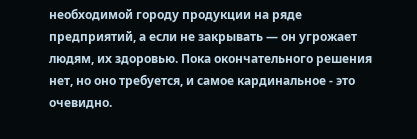необходимой городу продукции на ряде предприятий, а если не закрывать — он угрожает людям, их здоровью. Пока окончательного решения нет, но оно требуется, и самое кардинальное - это очевидно.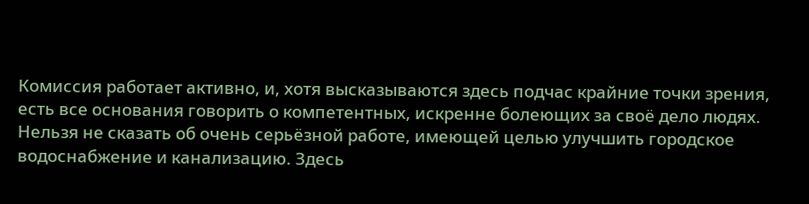Комиссия работает активно, и, хотя высказываются здесь подчас крайние точки зрения, есть все основания говорить о компетентных, искренне болеющих за своё дело людях.
Нельзя не сказать об очень серьёзной работе, имеющей целью улучшить городское водоснабжение и канализацию. Здесь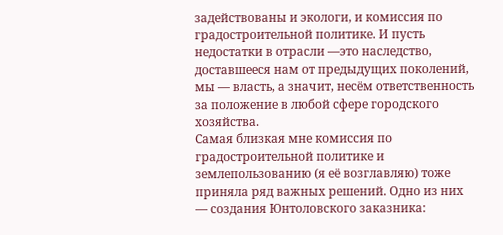задействованы и экологи, и комиссия по градостроительной политике. И пусть недостатки в отрасли —это наследство, доставшееся нам от предыдущих поколений, мы — власть, а значит, несём ответственность за положение в любой сфере городского хозяйства.
Самая близкая мне комиссия по градостроительной политике и землепользованию (я её возглавляю) тоже приняла ряд важных решений. Одно из них — создания Юнтоловского заказника: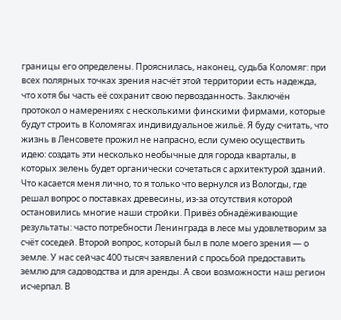границы его определены. Прояснилась, наконец, судьба Коломяг: при всех полярных точках зрения насчёт этой территории есть надежда, что хотя бы часть её сохранит свою первозданность. Заключён протокол о намерениях с несколькими финскими фирмами, которые будут строить в Коломягах индивидуальное жильё. Я буду считать, что жизнь в Ленсовете прожил не напрасно, если сумею осуществить идею: создать эти несколько необычные для города кварталы, в которых зелень будет органически сочетаться с архитектурой зданий.
Что касается меня лично, то я только что вернулся из Вологды, где решал вопрос о поставках древесины, из-за отсутствия которой остановились многие наши стройки. Привёз обнадёживающие результаты: часто потребности Ленинграда в лесе мы удовлетворим за счёт соседей. Второй вопрос, который был в поле моего зрения — о земле. У нас сейчас 400 тысяч заявлений с просьбой предоставить землю для садоводства и для аренды. А свои возможности наш регион исчерпал. В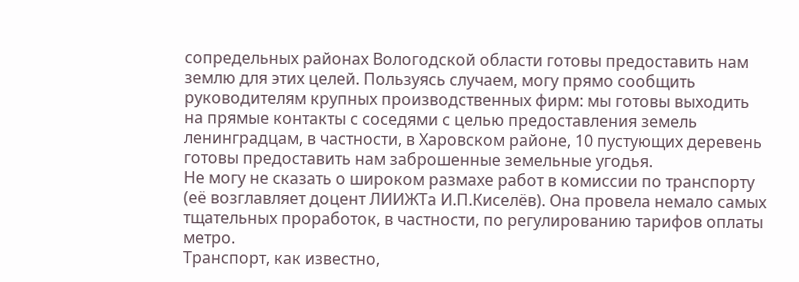сопредельных районах Вологодской области готовы предоставить нам землю для этих целей. Пользуясь случаем, могу прямо сообщить руководителям крупных производственных фирм: мы готовы выходить на прямые контакты с соседями с целью предоставления земель ленинградцам, в частности, в Харовском районе, 10 пустующих деревень готовы предоставить нам заброшенные земельные угодья.
Не могу не сказать о широком размахе работ в комиссии по транспорту (её возглавляет доцент ЛИИЖТа И.П.Киселёв). Она провела немало самых тщательных проработок, в частности, по регулированию тарифов оплаты метро.
Транспорт, как известно,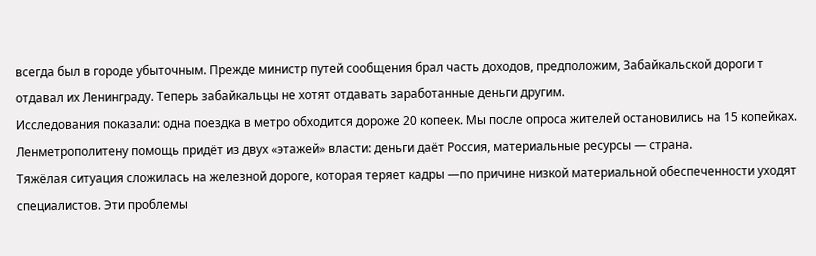всегда был в городе убыточным. Прежде министр путей сообщения брал часть доходов, предположим, Забайкальской дороги т отдавал их Ленинграду. Теперь забайкальцы не хотят отдавать заработанные деньги другим.
Исследования показали: одна поездка в метро обходится дороже 20 копеек. Мы после опроса жителей остановились на 15 копейках. Ленметрополитену помощь придёт из двух «этажей» власти: деньги даёт Россия, материальные ресурсы — страна.
Тяжёлая ситуация сложилась на железной дороге, которая теряет кадры —по причине низкой материальной обеспеченности уходят специалистов. Эти проблемы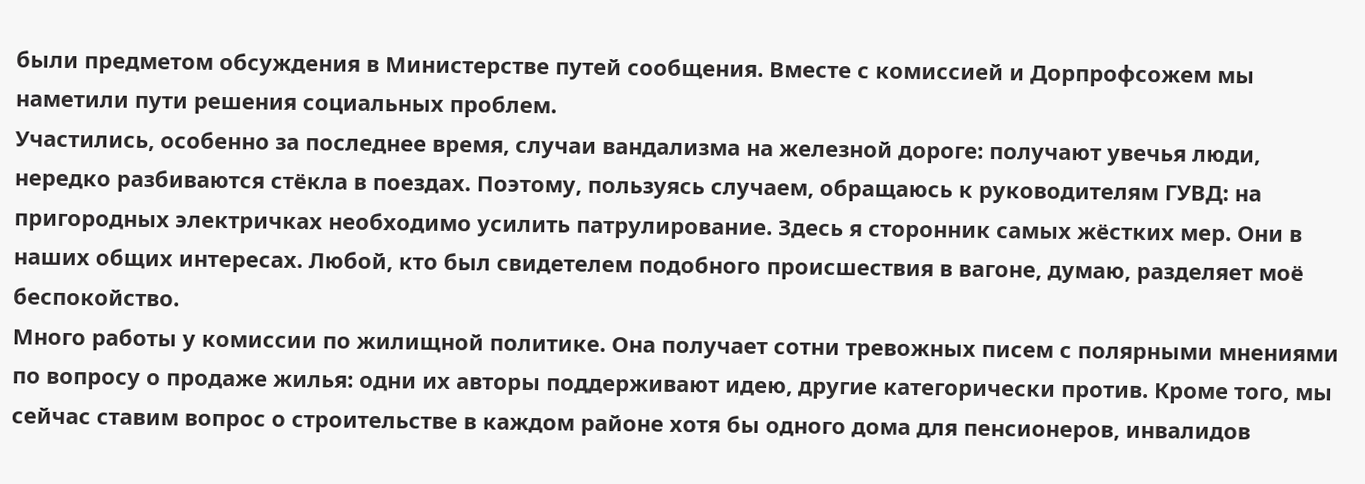были предметом обсуждения в Министерстве путей сообщения. Вместе с комиссией и Дорпрофсожем мы наметили пути решения социальных проблем.
Участились, особенно за последнее время, случаи вандализма на железной дороге: получают увечья люди, нередко разбиваются стёкла в поездах. Поэтому, пользуясь случаем, обращаюсь к руководителям ГУВД: на пригородных электричках необходимо усилить патрулирование. Здесь я сторонник самых жёстких мер. Они в наших общих интересах. Любой, кто был свидетелем подобного происшествия в вагоне, думаю, разделяет моё беспокойство.
Много работы у комиссии по жилищной политике. Она получает сотни тревожных писем с полярными мнениями по вопросу о продаже жилья: одни их авторы поддерживают идею, другие категорически против. Кроме того, мы сейчас ставим вопрос о строительстве в каждом районе хотя бы одного дома для пенсионеров, инвалидов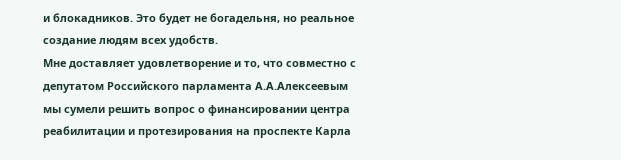и блокадников. Это будет не богадельня, но реальное создание людям всех удобств.
Мне доставляет удовлетворение и то, что совместно с депутатом Российского парламента А.А.Алексеевым мы сумели решить вопрос о финансировании центра реабилитации и протезирования на проспекте Карла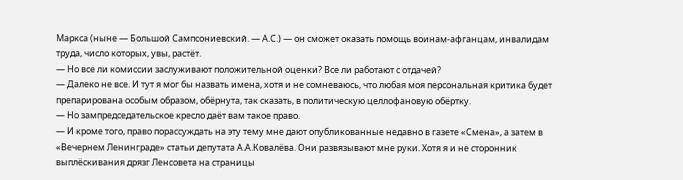Маркса (ныне — Большой Сампсониевский. — А.С.) — он сможет оказать помощь воинам-афганцам, инвалидам труда, число которых, увы, растёт.
— Но все ли комиссии заслуживают положительной оценки? Все ли работают с отдачей?
— Далеко не все. И тут я мог бы назвать имена, хотя и не сомневаюсь, что любая моя персональная критика будет препарирована особым образом, обёрнута, так сказать, в политическую целлофановую обёртку.
— Но зампредседательское кресло даёт вам такое право.
— И кроме того, право порассуждать на эту тему мне дают опубликованные недавно в газете «Смена», а затем в «Вечернем Ленинграде» статьи депутата А.А.Ковалёва. Они развязывают мне руки. Хотя я и не сторонник выплёскивания дрязг Ленсовета на страницы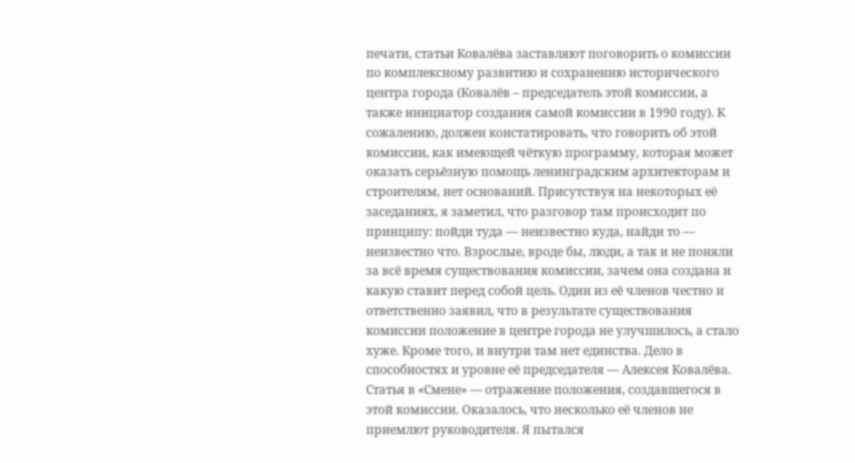печати, статьи Ковалёва заставляют поговорить о комиссии по комплексному развитию и сохранению исторического центра города (Ковалёв – председатель этой комиссии, а также инициатор создания самой комиссии в 1990 году). К сожалению, должен констатировать, что говорить об этой комиссии, как имеющей чёткую программу, которая может оказать серьёзную помощь ленинградским архитекторам и строителям, нет оснований. Присутствуя на некоторых её заседаниях, я заметил, что разговор там происходит по принципу: пойди туда — неизвестно куда, найди то — неизвестно что. Взрослые, вроде бы, люди, а так и не поняли за всё время существования комиссии, зачем она создана и какую ставит перед собой цель. Один из её членов честно и ответственно заявил, что в результате существования комиссии положение в центре города не улучшилось, а стало хуже. Кроме того, и внутри там нет единства. Дело в способностях и уровне её председателя — Алексея Ковалёва.
Статья в «Смене» — отражение положения, создавшегося в этой комиссии. Оказалось, что несколько её членов не приемлют руководителя. Я пытался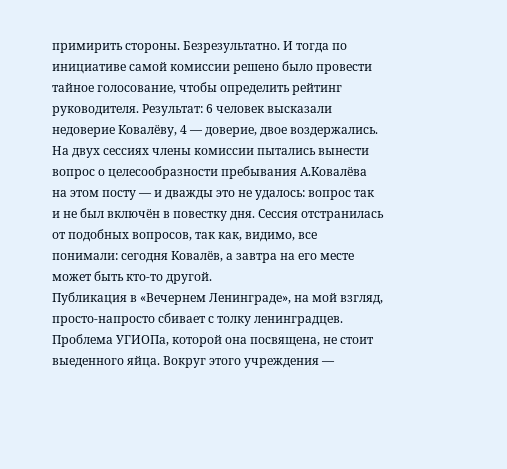примирить стороны. Безрезультатно. И тогда по инициативе самой комиссии решено было провести тайное голосование, чтобы определить рейтинг руководителя. Результат: 6 человек высказали недоверие Ковалёву, 4 — доверие, двое воздержались. На двух сессиях члены комиссии пытались вынести вопрос о целесообразности пребывания А.Ковалёва на этом посту — и дважды это не удалось: вопрос так и не был включён в повестку дня. Сессия отстранилась от подобных вопросов, так как, видимо, все понимали: сегодня Ковалёв, а завтра на его месте может быть кто-то другой.
Публикация в «Вечернем Ленинграде», на мой взгляд, просто-напросто сбивает с толку ленинградцев.
Проблема УГИОПа, которой она посвящена, не стоит выеденного яйца. Вокруг этого учреждения —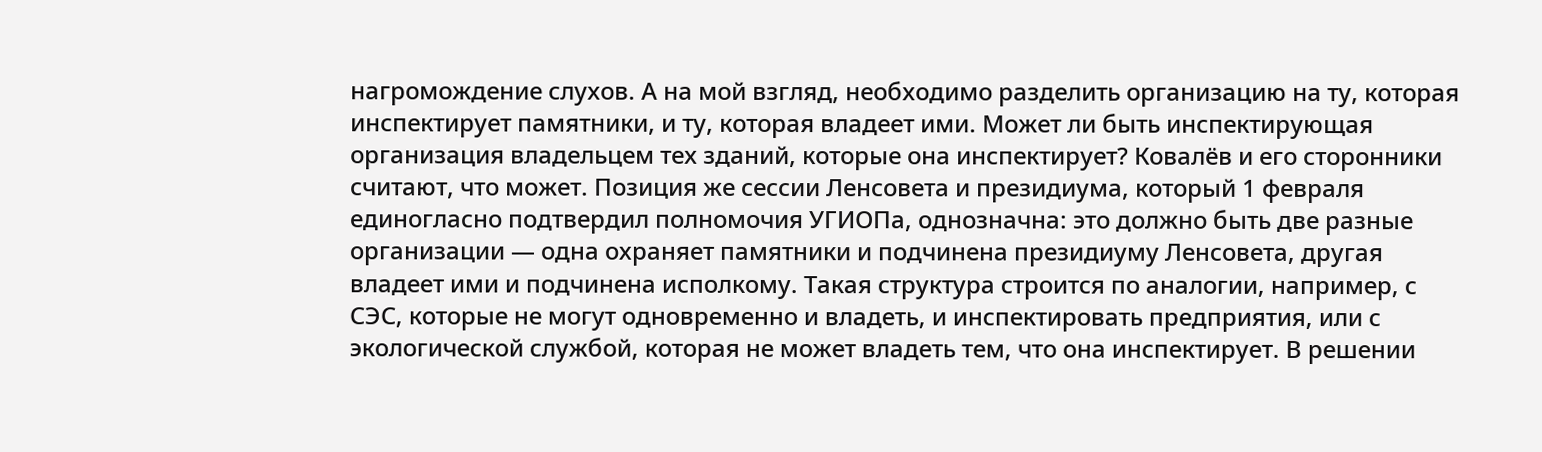нагромождение слухов. А на мой взгляд, необходимо разделить организацию на ту, которая инспектирует памятники, и ту, которая владеет ими. Может ли быть инспектирующая организация владельцем тех зданий, которые она инспектирует? Ковалёв и его сторонники считают, что может. Позиция же сессии Ленсовета и президиума, который 1 февраля единогласно подтвердил полномочия УГИОПа, однозначна: это должно быть две разные организации — одна охраняет памятники и подчинена президиуму Ленсовета, другая владеет ими и подчинена исполкому. Такая структура строится по аналогии, например, с СЭС, которые не могут одновременно и владеть, и инспектировать предприятия, или с экологической службой, которая не может владеть тем, что она инспектирует. В решении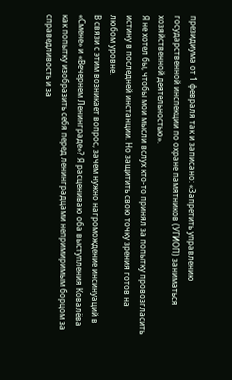президиума от 1 февраля так и записано: «Запретить управлению государственной инспекции по охране памятников (УГИОП) заниматься хозяйственной деятельностью».
Я не хотел бы, чтобы мои мысли вслух кто-то принял за попытку провозгласить истину в последней инстанции. Но защитить свою точку зрения готов на любом уровне.
В связи с этим возникает вопрос, зачем нужно нагромождение инсинуаций в «Смене» и «Вечернем Ленинграде»? Я расцениваю оба выступления Ковалёва как попытку изобразить себя перед ленинградцами непримиримым борцом за справедливость и за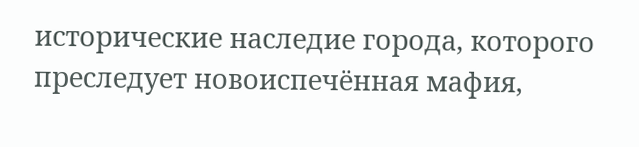исторические наследие города, которого преследует новоиспечённая мафия,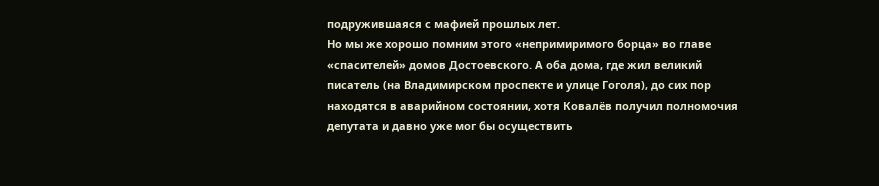подружившаяся с мафией прошлых лет.
Но мы же хорошо помним этого «непримиримого борца» во главе «спасителей» домов Достоевского. А оба дома, где жил великий писатель (на Владимирском проспекте и улице Гоголя), до сих пор находятся в аварийном состоянии, хотя Ковалёв получил полномочия депутата и давно уже мог бы осуществить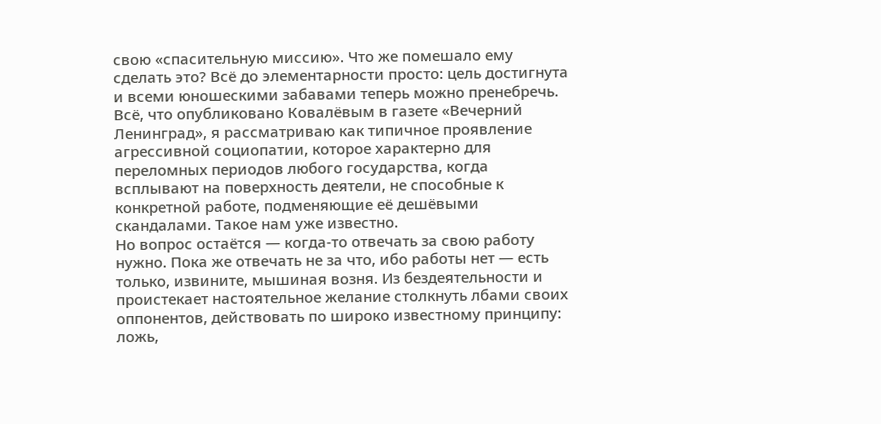свою «спасительную миссию». Что же помешало ему сделать это? Всё до элементарности просто: цель достигнута и всеми юношескими забавами теперь можно пренебречь.
Всё, что опубликовано Ковалёвым в газете «Вечерний Ленинград», я рассматриваю как типичное проявление агрессивной социопатии, которое характерно для переломных периодов любого государства, когда всплывают на поверхность деятели, не способные к конкретной работе, подменяющие её дешёвыми скандалами. Такое нам уже известно.
Но вопрос остаётся — когда-то отвечать за свою работу нужно. Пока же отвечать не за что, ибо работы нет — есть только, извините, мышиная возня. Из бездеятельности и проистекает настоятельное желание столкнуть лбами своих оппонентов, действовать по широко известному принципу: ложь,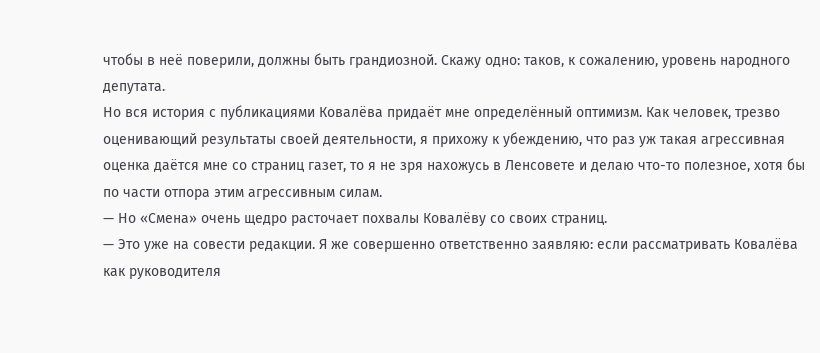чтобы в неё поверили, должны быть грандиозной. Скажу одно: таков, к сожалению, уровень народного депутата.
Но вся история с публикациями Ковалёва придаёт мне определённый оптимизм. Как человек, трезво оценивающий результаты своей деятельности, я прихожу к убеждению, что раз уж такая агрессивная оценка даётся мне со страниц газет, то я не зря нахожусь в Ленсовете и делаю что-то полезное, хотя бы по части отпора этим агрессивным силам.
— Но «Смена» очень щедро расточает похвалы Ковалёву со своих страниц.
— Это уже на совести редакции. Я же совершенно ответственно заявляю: если рассматривать Ковалёва как руководителя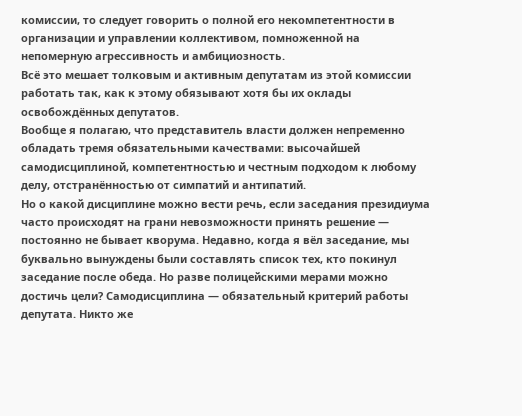комиссии, то следует говорить о полной его некомпетентности в организации и управлении коллективом, помноженной на непомерную агрессивность и амбициозность.
Всё это мешает толковым и активным депутатам из этой комиссии работать так, как к этому обязывают хотя бы их оклады освобождённых депутатов.
Вообще я полагаю, что представитель власти должен непременно обладать тремя обязательными качествами: высочайшей самодисциплиной, компетентностью и честным подходом к любому делу, отстранённостью от симпатий и антипатий.
Но о какой дисциплине можно вести речь, если заседания президиума часто происходят на грани невозможности принять решение — постоянно не бывает кворума. Недавно, когда я вёл заседание, мы буквально вынуждены были составлять список тех, кто покинул заседание после обеда. Но разве полицейскими мерами можно достичь цели? Самодисциплина — обязательный критерий работы депутата. Никто же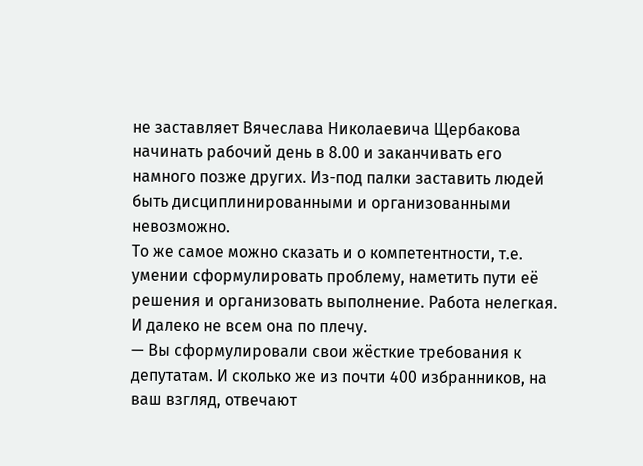не заставляет Вячеслава Николаевича Щербакова начинать рабочий день в 8.00 и заканчивать его намного позже других. Из-под палки заставить людей быть дисциплинированными и организованными невозможно.
То же самое можно сказать и о компетентности, т.е. умении сформулировать проблему, наметить пути её решения и организовать выполнение. Работа нелегкая. И далеко не всем она по плечу.
— Вы сформулировали свои жёсткие требования к депутатам. И сколько же из почти 400 избранников, на ваш взгляд, отвечают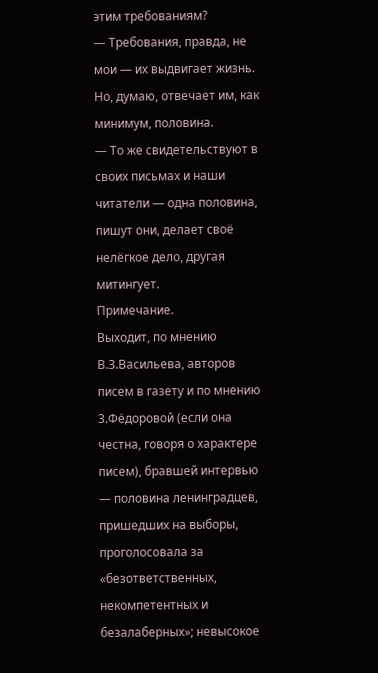этим требованиям?
— Требования, правда, не мои — их выдвигает жизнь. Но, думаю, отвечает им, как минимум, половина.
— То же свидетельствуют в своих письмах и наши читатели — одна половина, пишут они, делает своё нелёгкое дело, другая митингует.
Примечание.
Выходит, по мнению В.З.Васильева, авторов писем в газету и по мнению 3.Фёдоровой (если она честна, говоря о характере писем), бравшей интервью — половина ленинградцев, пришедших на выборы, проголосовала за «безответственных, некомпетентных и безалаберных»; невысокое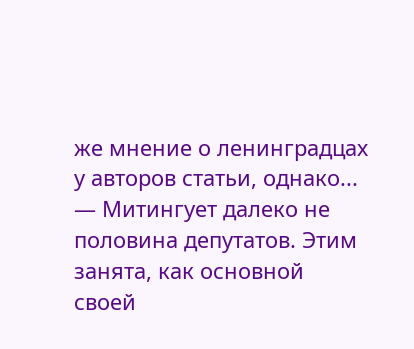же мнение о ленинградцах у авторов статьи, однако...
— Митингует далеко не половина депутатов. Этим занята, как основной своей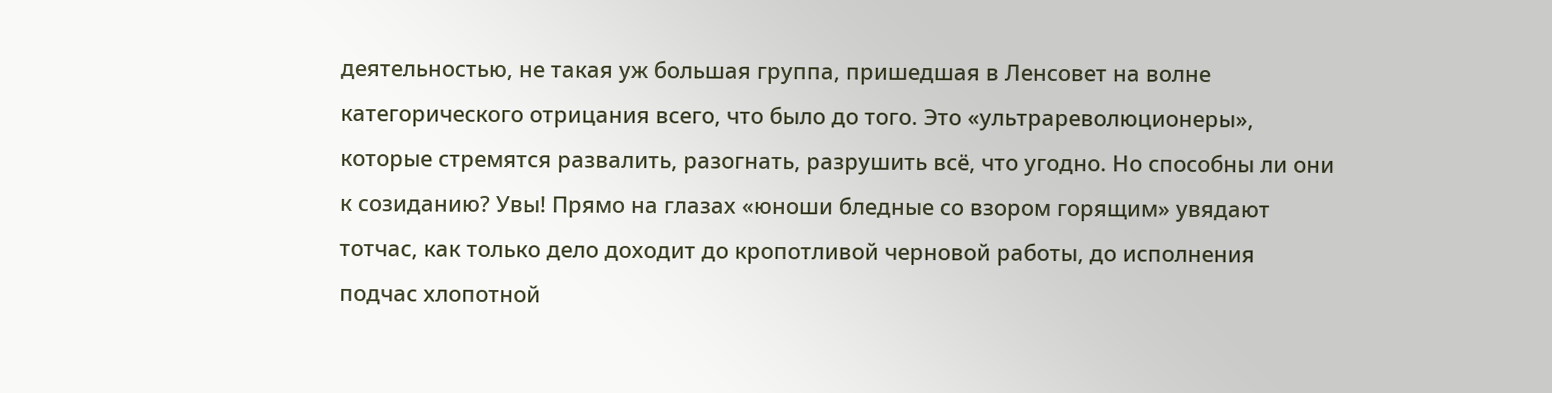деятельностью, не такая уж большая группа, пришедшая в Ленсовет на волне категорического отрицания всего, что было до того. Это «ультрареволюционеры», которые стремятся развалить, разогнать, разрушить всё, что угодно. Но способны ли они к созиданию? Увы! Прямо на глазах «юноши бледные со взором горящим» увядают тотчас, как только дело доходит до кропотливой черновой работы, до исполнения подчас хлопотной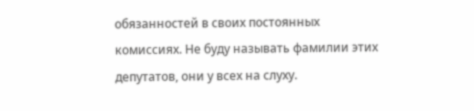обязанностей в своих постоянных комиссиях. Не буду называть фамилии этих депутатов, они у всех на слуху.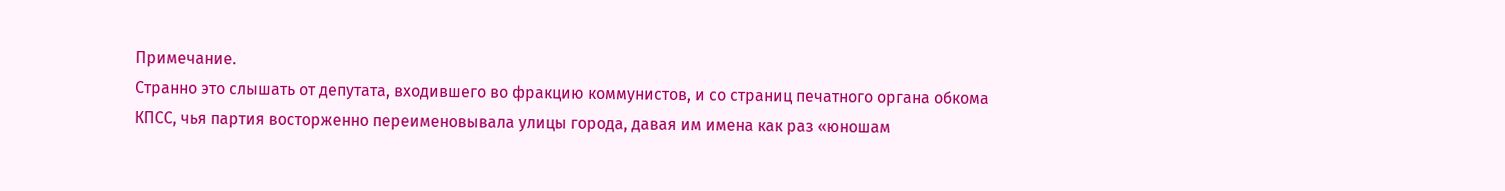Примечание.
Странно это слышать от депутата, входившего во фракцию коммунистов, и со страниц печатного органа обкома КПСС, чья партия восторженно переименовывала улицы города, давая им имена как раз «юношам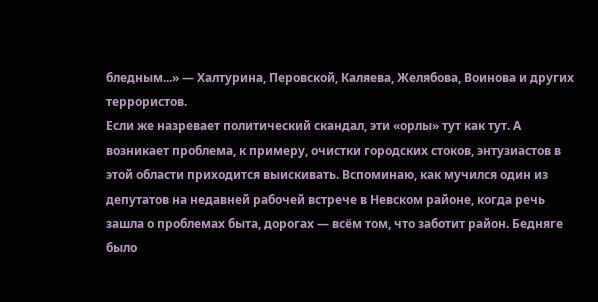бледным...» — Халтурина, Перовской, Каляева, Желябова, Воинова и других террористов.
Если же назревает политический скандал, эти «орлы» тут как тут. А возникает проблема, к примеру, очистки городских стоков, энтузиастов в этой области приходится выискивать. Вспоминаю, как мучился один из депутатов на недавней рабочей встрече в Невском районе, когда речь зашла о проблемах быта, дорогах — всём том, что заботит район. Бедняге было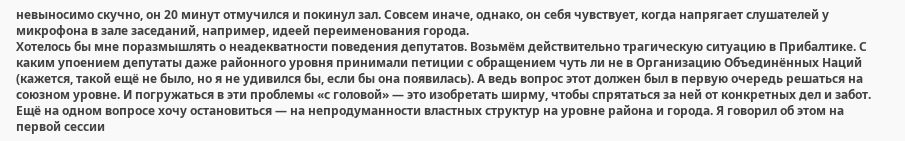невыносимо скучно, он 20 минут отмучился и покинул зал. Совсем иначе, однако, он себя чувствует, когда напрягает слушателей у микрофона в зале заседаний, например, идеей переименования города.
Хотелось бы мне поразмышлять о неадекватности поведения депутатов. Возьмём действительно трагическую ситуацию в Прибалтике. С каким упоением депутаты даже районного уровня принимали петиции с обращением чуть ли не в Организацию Объединённых Наций (кажется, такой ещё не было, но я не удивился бы, если бы она появилась). А ведь вопрос этот должен был в первую очередь решаться на союзном уровне. И погружаться в эти проблемы «с головой» — это изобретать ширму, чтобы спрятаться за ней от конкретных дел и забот.
Ещё на одном вопросе хочу остановиться — на непродуманности властных структур на уровне района и города. Я говорил об этом на первой сессии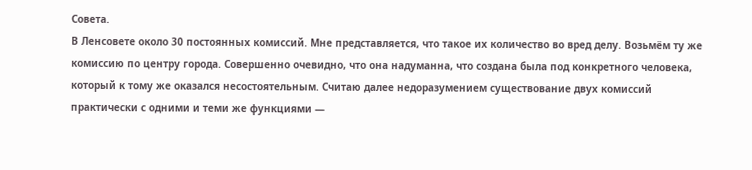Совета.
В Ленсовете около 30 постоянных комиссий. Мне представляется, что такое их количество во вред делу. Возьмём ту же комиссию по центру города. Совершенно очевидно, что она надуманна, что создана была под конкретного человека, который к тому же оказался несостоятельным. Считаю далее недоразумением существование двух комиссий практически с одними и теми же функциями —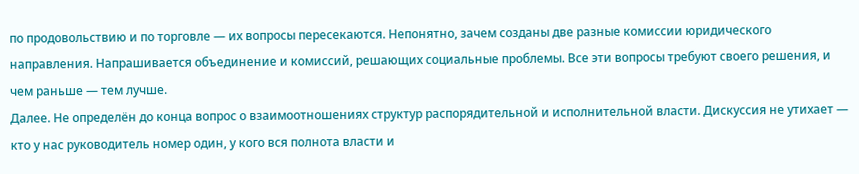по продовольствию и по торговле — их вопросы пересекаются. Непонятно, зачем созданы две разные комиссии юридического направления. Напрашивается объединение и комиссий, решающих социальные проблемы. Все эти вопросы требуют своего решения, и чем раньше — тем лучше.
Далее. Не определён до конца вопрос о взаимоотношениях структур распорядительной и исполнительной власти. Дискуссия не утихает — кто у нас руководитель номер один, у кого вся полнота власти и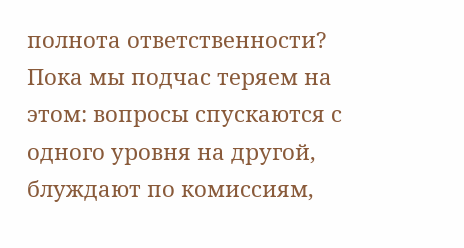полнота ответственности?
Пока мы подчас теряем на этом: вопросы спускаются с одного уровня на другой, блуждают по комиссиям,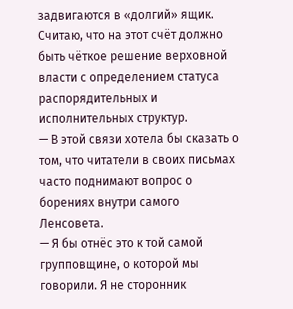задвигаются в «долгий» ящик.
Считаю, что на этот счёт должно быть чёткое решение верховной власти с определением статуса распорядительных и исполнительных структур.
— В этой связи хотела бы сказать о том, что читатели в своих письмах часто поднимают вопрос о борениях внутри самого Ленсовета.
— Я бы отнёс это к той самой групповщине, о которой мы говорили. Я не сторонник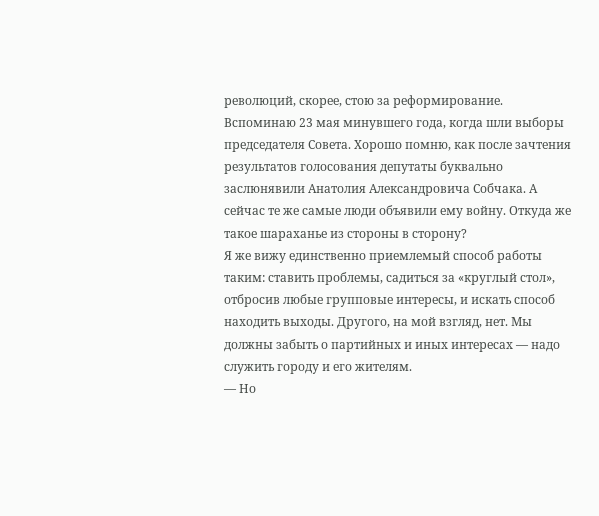революций, скорее, стою за реформирование. Вспоминаю 23 мая минувшего года, когда шли выборы председателя Совета. Хорошо помню, как после зачтения результатов голосования депутаты буквально заслюнявили Анатолия Александровича Собчака. А сейчас те же самые люди объявили ему войну. Откуда же такое шараханье из стороны в сторону?
Я же вижу единственно приемлемый способ работы таким: ставить проблемы, садиться за «круглый стол», отбросив любые групповые интересы, и искать способ находить выходы. Другого, на мой взгляд, нет. Мы должны забыть о партийных и иных интересах — надо служить городу и его жителям.
— Но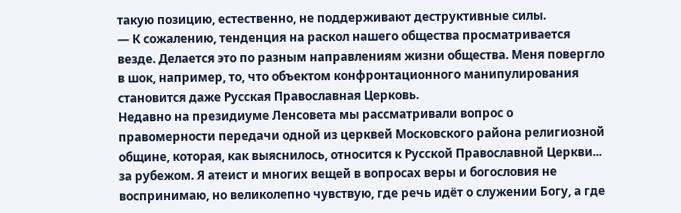такую позицию, естественно, не поддерживают деструктивные силы.
— К сожалению, тенденция на раскол нашего общества просматривается везде. Делается это по разным направлениям жизни общества. Меня повергло в шок, например, то, что объектом конфронтационного манипулирования становится даже Русская Православная Церковь.
Недавно на президиуме Ленсовета мы рассматривали вопрос о правомерности передачи одной из церквей Московского района религиозной общине, которая, как выяснилось, относится к Русской Православной Церкви... за рубежом. Я атеист и многих вещей в вопросах веры и богословия не воспринимаю, но великолепно чувствую, где речь идёт о служении Богу, а где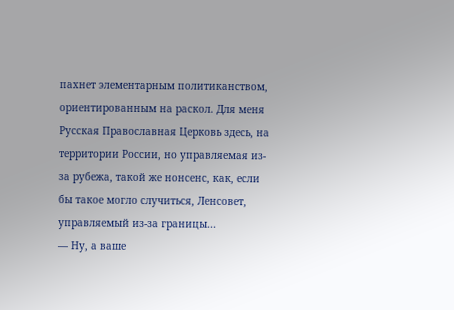пахнет элементарным политиканством, ориентированным на раскол. Для меня Русская Православная Церковь здесь, на территории России, но управляемая из-за рубежа, такой же нонсенс, как, если бы такое могло случиться, Ленсовет, управляемый из-за границы...
— Ну, а ваше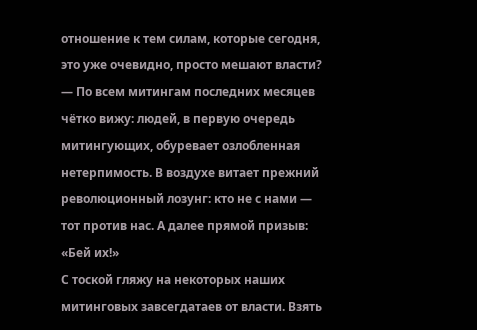отношение к тем силам, которые сегодня, это уже очевидно, просто мешают власти?
— По всем митингам последних месяцев чётко вижу: людей, в первую очередь митингующих, обуревает озлобленная нетерпимость. В воздухе витает прежний революционный лозунг: кто не с нами — тот против нас. А далее прямой призыв: «Бей их!»
С тоской гляжу на некоторых наших митинговых завсегдатаев от власти. Взять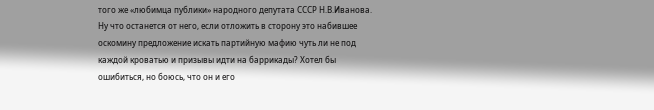того же «любимца публики» народного депутата СССР Н.В.Иванова. Ну что останется от него, если отложить в сторону это набившее оскомину предложение искать партийную мафию чуть ли не под каждой кроватью и призывы идти на баррикады? Хотел бы ошибиться, но боюсь, что он и его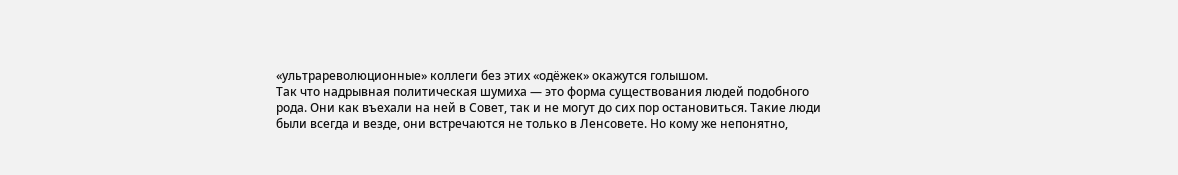«ультрареволюционные» коллеги без этих «одёжек» окажутся голышом.
Так что надрывная политическая шумиха — это форма существования людей подобного рода. Они как въехали на ней в Совет, так и не могут до сих пор остановиться. Такие люди были всегда и везде, они встречаются не только в Ленсовете. Но кому же непонятно,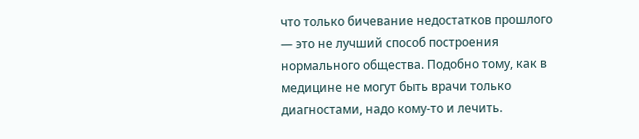что только бичевание недостатков прошлого — это не лучший способ построения нормального общества. Подобно тому, как в медицине не могут быть врачи только диагностами, надо кому-то и лечить.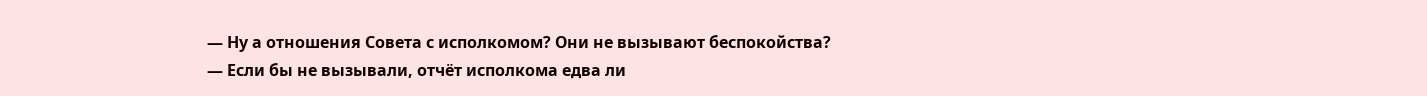— Ну а отношения Совета с исполкомом? Они не вызывают беспокойства?
— Если бы не вызывали, отчёт исполкома едва ли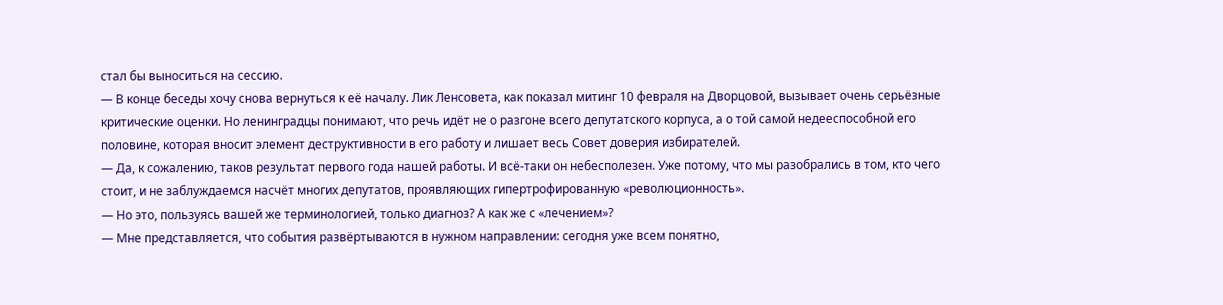стал бы выноситься на сессию.
— В конце беседы хочу снова вернуться к её началу. Лик Ленсовета, как показал митинг 10 февраля на Дворцовой, вызывает очень серьёзные критические оценки. Но ленинградцы понимают, что речь идёт не о разгоне всего депутатского корпуса, а о той самой недееспособной его половине, которая вносит элемент деструктивности в его работу и лишает весь Совет доверия избирателей.
— Да, к сожалению, таков результат первого года нашей работы. И всё-таки он небесполезен. Уже потому, что мы разобрались в том, кто чего стоит, и не заблуждаемся насчёт многих депутатов, проявляющих гипертрофированную «революционность».
— Но это, пользуясь вашей же терминологией, только диагноз? А как же с «лечением»?
— Мне представляется, что события развёртываются в нужном направлении: сегодня уже всем понятно,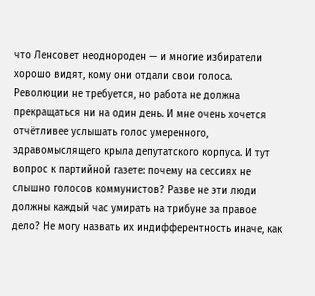что Ленсовет неоднороден — и многие избиратели хорошо видят, кому они отдали свои голоса. Революции не требуется, но работа не должна прекращаться ни на один день. И мне очень хочется отчётливее услышать голос умеренного, здравомыслящего крыла депутатского корпуса. И тут вопрос к партийной газете: почему на сессиях не слышно голосов коммунистов? Разве не эти люди должны каждый час умирать на трибуне за правое дело? Не могу назвать их индифферентность иначе, как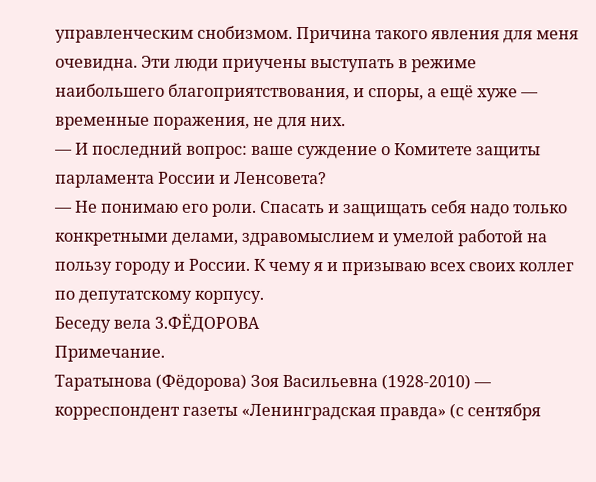управленческим снобизмом. Причина такого явления для меня очевидна. Эти люди приучены выступать в режиме наибольшего благоприятствования, и споры, а ещё хуже — временные поражения, не для них.
— И последний вопрос: ваше суждение о Комитете защиты парламента России и Ленсовета?
— Не понимаю его роли. Спасать и защищать себя надо только конкретными делами, здравомыслием и умелой работой на пользу городу и России. К чему я и призываю всех своих коллег по депутатскому корпусу.
Беседу вела 3.ФЁДОРОВА
Примечание.
Таратынова (Фёдорова) Зоя Васильевна (1928-2010) — корреспондент газеты «Ленинградская правда» (с сентября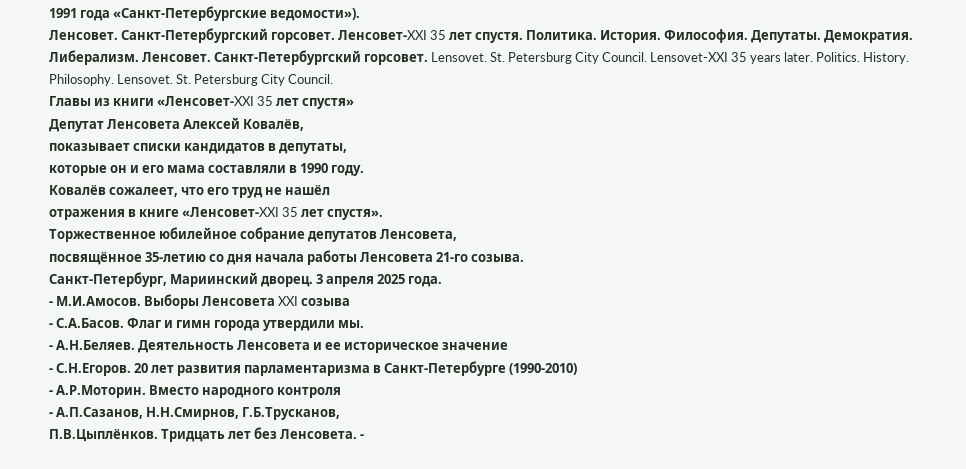1991 года «Санкт-Петербургские ведомости»).
Ленсовет. Санкт-Петербургский горсовет. Ленсовет-XXI 35 лет спустя. Политика. История. Философия. Депутаты. Демократия. Либерализм. Ленсовет. Санкт-Петербургский горсовет. Lensovet. St. Petersburg City Council. Lensovet-XXI 35 years later. Politics. History. Philosophy. Lensovet. St. Petersburg City Council.
Главы из книги «Ленсовет-XXI 35 лет спустя»
Депутат Ленсовета Алексей Ковалёв,
показывает списки кандидатов в депутаты,
которые он и его мама составляли в 1990 году.
Ковалёв сожалеет, что его труд не нашёл
отражения в книге «Ленсовет-XXI 35 лет спустя».
Торжественное юбилейное собрание депутатов Ленсовета,
посвящённое 35-летию со дня начала работы Ленсовета 21-го созыва.
Санкт-Петербург, Мариинский дворец. 3 апреля 2025 года.
- М.И.Амосов. Выборы Ленсовета XXI созыва
- С.А.Басов. Флаг и гимн города утвердили мы.
- А.Н.Беляев. Деятельность Ленсовета и ее историческое значение
- С.Н.Егоров. 20 лет развития парламентаризма в Санкт-Петербурге (1990-2010)
- А.Р.Моторин. Вместо народного контроля
- А.П.Сазанов, Н.Н.Смирнов, Г.Б.Трусканов,
П.В.Цыплёнков. Тридцать лет без Ленсовета. -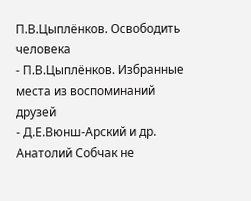П.В.Цыплёнков. Освободить человека
- П.В.Цыплёнков. Избранные места из воспоминаний друзей
- Д.Е.Вюнш-Арский и др. Анатолий Собчак не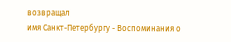возвращал
имя Санкт-Петербургу - Воспоминания о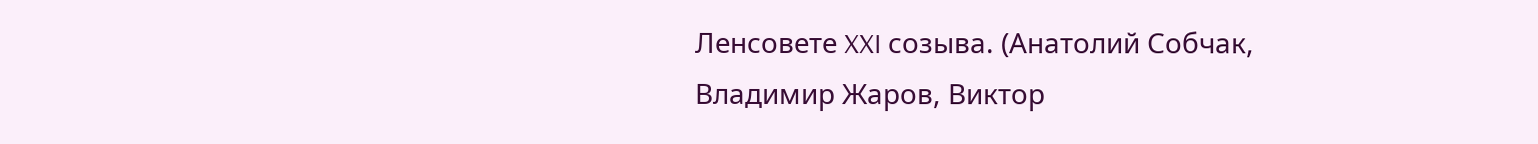Ленсовете XXI созыва. (Анатолий Собчак,
Владимир Жаров, Виктор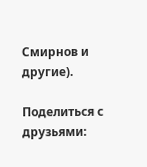Смирнов и другие).

Поделиться с друзьями: